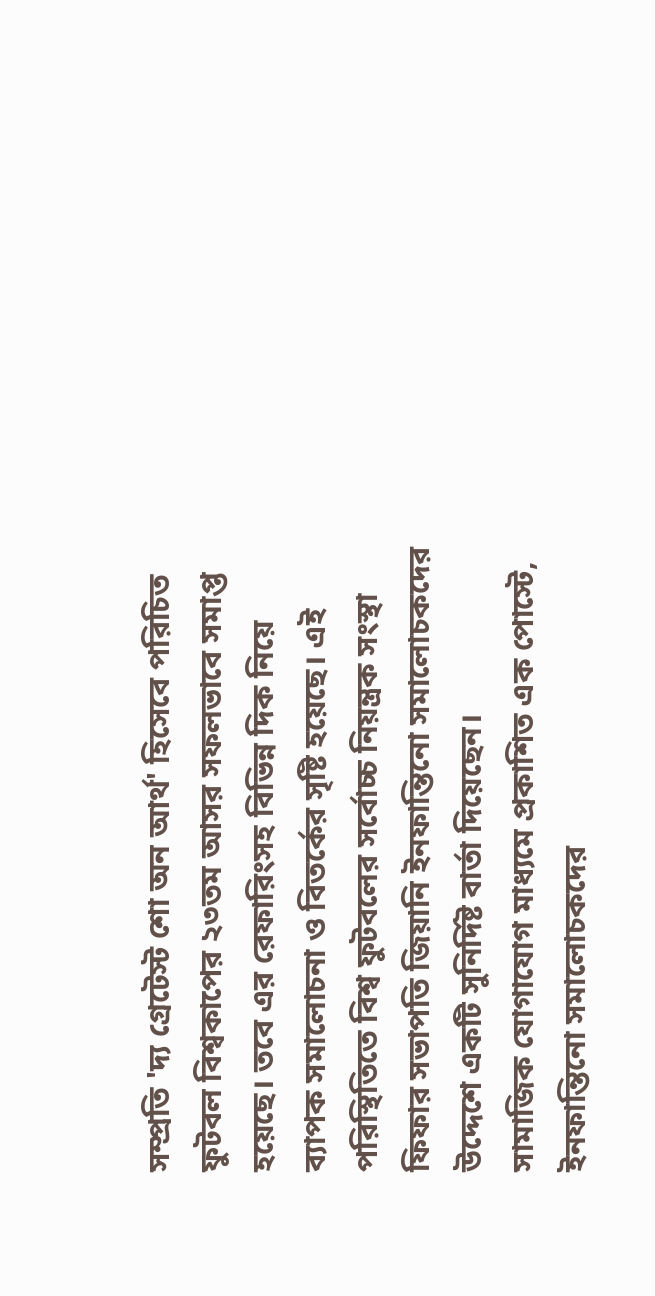সম্প্রতি 'দ্য গ্রেটেস্ট শো অন আর্থ' হিসেবে পরিচিত ফুটবল বিশ্বকাপের ২৩তম আসর সফলভাবে সমাপ্ত হয়েছে। তবে এর রেফারিংসহ বিভিন্ন দিক নিয়ে ব্যাপক সমালোচনা ও বিতর্কের সৃষ্টি হয়েছে। এই পরিস্থিতিতে বিশ্ব ফুটবলের সর্বোচ্চ নিয়ন্ত্রক সংস্থা ফিফার সভাপতি জিয়ানি ইনফান্তিনো সমালোচকদের উদ্দেশে একটি সুনির্দিষ্ট বার্তা দিয়েছেন।
সামাজিক যোগাযোগ মাধ্যমে প্রকাশিত এক পোস্টে, ইনফান্তিনো সমালোচকদের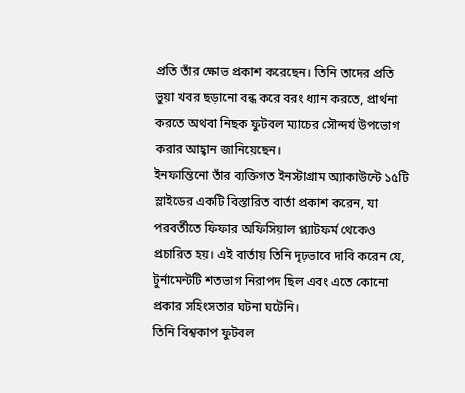প্রতি তাঁর ক্ষোভ প্রকাশ করেছেন। তিনি তাদের প্রতি ভুয়া খবর ছড়ানো বন্ধ করে বরং ধ্যান করতে, প্রার্থনা করতে অথবা নিছক ফুটবল ম্যাচের সৌন্দর্য উপভোগ করার আহ্বান জানিয়েছেন।
ইনফান্তিনো তাঁর ব্যক্তিগত ইনস্টাগ্রাম অ্যাকাউন্টে ১৫টি স্লাইডের একটি বিস্তারিত বার্তা প্রকাশ করেন, যা পরবর্তীতে ফিফার অফিসিয়াল প্ল্যাটফর্ম থেকেও প্রচারিত হয়। এই বার্তায় তিনি দৃঢ়ভাবে দাবি করেন যে, টুর্নামেন্টটি শতভাগ নিরাপদ ছিল এবং এতে কোনো প্রকার সহিংসতার ঘটনা ঘটেনি।
তিনি বিশ্বকাপ ফুটবল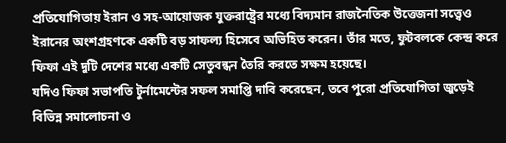প্রতিযোগিতায় ইরান ও সহ-আয়োজক যুক্তরাষ্ট্রের মধ্যে বিদ্যমান রাজনৈতিক উত্তেজনা সত্ত্বেও ইরানের অংশগ্রহণকে একটি বড় সাফল্য হিসেবে অভিহিত করেন। তাঁর মতে, ফুটবলকে কেন্দ্র করে ফিফা এই দুটি দেশের মধ্যে একটি সেতুবন্ধন তৈরি করতে সক্ষম হয়েছে।
যদিও ফিফা সভাপতি টুর্নামেন্টের সফল সমাপ্তি দাবি করেছেন, তবে পুরো প্রতিযোগিতা জুড়েই বিভিন্ন সমালোচনা ও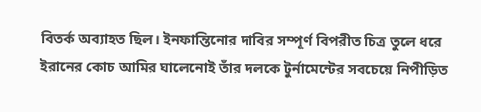বিতর্ক অব্যাহত ছিল। ইনফান্তিনোর দাবির সম্পূর্ণ বিপরীত চিত্র তুলে ধরে ইরানের কোচ আমির ঘালেনোই তাঁর দলকে টুর্নামেন্টের সবচেয়ে নিপীড়িত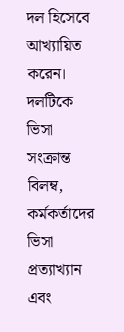দল হিসেবে আখ্যায়িত করেন। দলটিকে ভিসা সংক্রান্ত বিলম্ব, কর্মকর্তাদের ভিসা প্রত্যাখ্যান এবং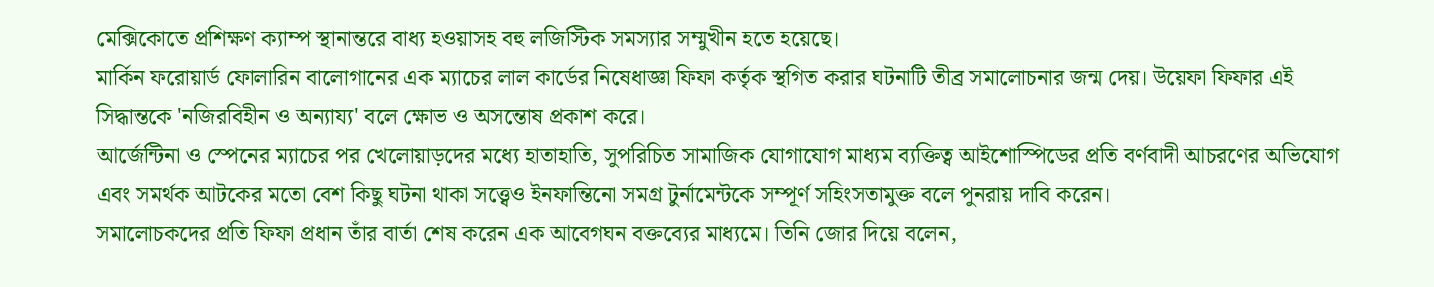মেক্সিকোতে প্রশিক্ষণ ক্যাম্প স্থানান্তরে বাধ্য হওয়াসহ বহু লজিস্টিক সমস্যার সম্মুখীন হতে হয়েছে।
মার্কিন ফরোয়ার্ড ফোলারিন বালোগানের এক ম্যাচের লাল কার্ডের নিষেধাজ্ঞা ফিফা কর্তৃক স্থগিত করার ঘটনাটি তীব্র সমালোচনার জন্ম দেয়। উয়েফা ফিফার এই সিদ্ধান্তকে 'নজিরবিহীন ও অন্যায্য' বলে ক্ষোভ ও অসন্তোষ প্রকাশ করে।
আর্জেন্টিনা ও স্পেনের ম্যাচের পর খেলোয়াড়দের মধ্যে হাতাহাতি, সুপরিচিত সামাজিক যোগাযোগ মাধ্যম ব্যক্তিত্ব আইশোস্পিডের প্রতি বর্ণবাদী আচরণের অভিযোগ এবং সমর্থক আটকের মতো বেশ কিছু ঘটনা থাকা সত্ত্বেও ইনফান্তিনো সমগ্র টুর্নামেন্টকে সম্পূর্ণ সহিংসতামুক্ত বলে পুনরায় দাবি করেন।
সমালোচকদের প্রতি ফিফা প্রধান তাঁর বার্তা শেষ করেন এক আবেগঘন বক্তব্যের মাধ্যমে। তিনি জোর দিয়ে বলেন,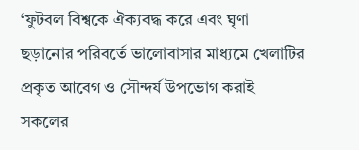‘ফুটবল বিশ্বকে ঐক্যবদ্ধ করে এবং ঘৃণা ছড়ানোর পরিবর্তে ভালোবাসার মাধ্যমে খেলাটির প্রকৃত আবেগ ও সৌন্দর্য উপভোগ করাই সকলের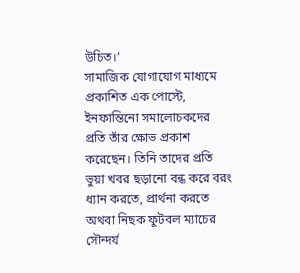উচিত।’
সামাজিক যোগাযোগ মাধ্যমে প্রকাশিত এক পোস্টে, ইনফান্তিনো সমালোচকদের প্রতি তাঁর ক্ষোভ প্রকাশ করেছেন। তিনি তাদের প্রতি ভুয়া খবর ছড়ানো বন্ধ করে বরং ধ্যান করতে, প্রার্থনা করতে অথবা নিছক ফুটবল ম্যাচের সৌন্দর্য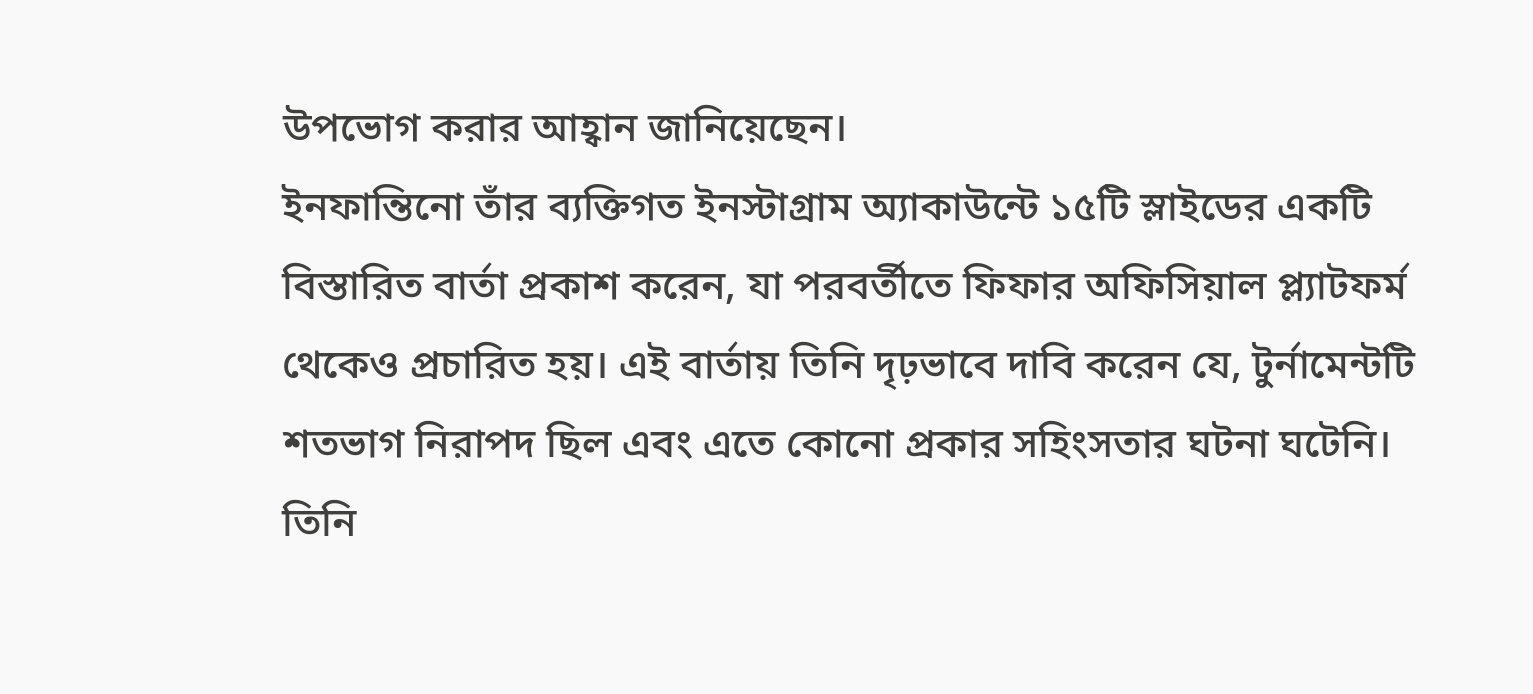উপভোগ করার আহ্বান জানিয়েছেন।
ইনফান্তিনো তাঁর ব্যক্তিগত ইনস্টাগ্রাম অ্যাকাউন্টে ১৫টি স্লাইডের একটি বিস্তারিত বার্তা প্রকাশ করেন, যা পরবর্তীতে ফিফার অফিসিয়াল প্ল্যাটফর্ম থেকেও প্রচারিত হয়। এই বার্তায় তিনি দৃঢ়ভাবে দাবি করেন যে, টুর্নামেন্টটি শতভাগ নিরাপদ ছিল এবং এতে কোনো প্রকার সহিংসতার ঘটনা ঘটেনি।
তিনি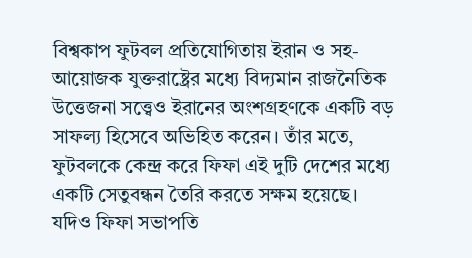বিশ্বকাপ ফুটবল প্রতিযোগিতায় ইরান ও সহ-আয়োজক যুক্তরাষ্ট্রের মধ্যে বিদ্যমান রাজনৈতিক উত্তেজনা সত্ত্বেও ইরানের অংশগ্রহণকে একটি বড় সাফল্য হিসেবে অভিহিত করেন। তাঁর মতে, ফুটবলকে কেন্দ্র করে ফিফা এই দুটি দেশের মধ্যে একটি সেতুবন্ধন তৈরি করতে সক্ষম হয়েছে।
যদিও ফিফা সভাপতি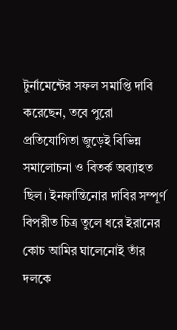টুর্নামেন্টের সফল সমাপ্তি দাবি করেছেন, তবে পুরো প্রতিযোগিতা জুড়েই বিভিন্ন সমালোচনা ও বিতর্ক অব্যাহত ছিল। ইনফান্তিনোর দাবির সম্পূর্ণ বিপরীত চিত্র তুলে ধরে ইরানের কোচ আমির ঘালেনোই তাঁর দলকে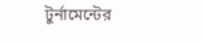টুর্নামেন্টের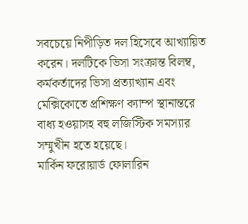সবচেয়ে নিপীড়িত দল হিসেবে আখ্যায়িত করেন। দলটিকে ভিসা সংক্রান্ত বিলম্ব, কর্মকর্তাদের ভিসা প্রত্যাখ্যান এবং মেক্সিকোতে প্রশিক্ষণ ক্যাম্প স্থানান্তরে বাধ্য হওয়াসহ বহু লজিস্টিক সমস্যার সম্মুখীন হতে হয়েছে।
মার্কিন ফরোয়ার্ড ফোলারিন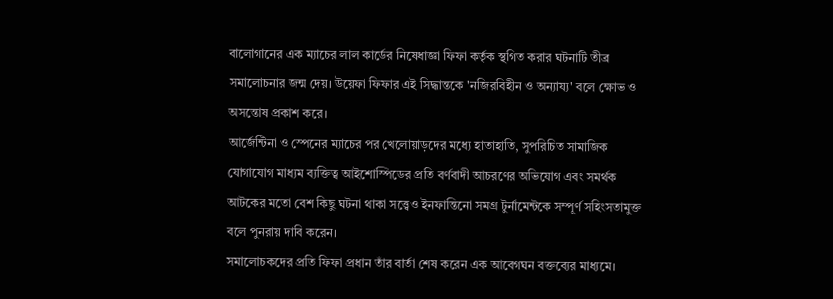বালোগানের এক ম্যাচের লাল কার্ডের নিষেধাজ্ঞা ফিফা কর্তৃক স্থগিত করার ঘটনাটি তীব্র সমালোচনার জন্ম দেয়। উয়েফা ফিফার এই সিদ্ধান্তকে 'নজিরবিহীন ও অন্যায্য' বলে ক্ষোভ ও অসন্তোষ প্রকাশ করে।
আর্জেন্টিনা ও স্পেনের ম্যাচের পর খেলোয়াড়দের মধ্যে হাতাহাতি, সুপরিচিত সামাজিক যোগাযোগ মাধ্যম ব্যক্তিত্ব আইশোস্পিডের প্রতি বর্ণবাদী আচরণের অভিযোগ এবং সমর্থক আটকের মতো বেশ কিছু ঘটনা থাকা সত্ত্বেও ইনফান্তিনো সমগ্র টুর্নামেন্টকে সম্পূর্ণ সহিংসতামুক্ত বলে পুনরায় দাবি করেন।
সমালোচকদের প্রতি ফিফা প্রধান তাঁর বার্তা শেষ করেন এক আবেগঘন বক্তব্যের মাধ্যমে।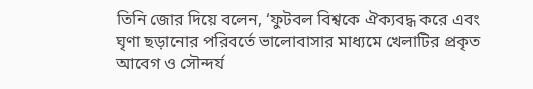তিনি জোর দিয়ে বলেন, ‘ফুটবল বিশ্বকে ঐক্যবদ্ধ করে এবং ঘৃণা ছড়ানোর পরিবর্তে ভালোবাসার মাধ্যমে খেলাটির প্রকৃত আবেগ ও সৌন্দর্য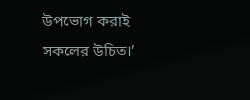উপভোগ করাই সকলের উচিত।’